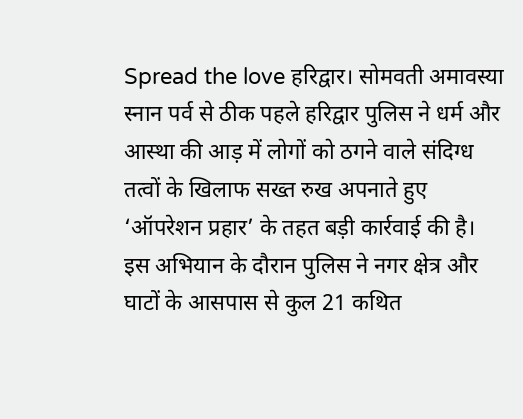Spread the love हरिद्वार। सोमवती अमावस्या स्नान पर्व से ठीक पहले हरिद्वार पुलिस ने धर्म और आस्था की आड़ में लोगों को ठगने वाले संदिग्ध तत्वों के खिलाफ सख्त रुख अपनाते हुए ‘ऑपरेशन प्रहार’ के तहत बड़ी कार्रवाई की है। इस अभियान के दौरान पुलिस ने नगर क्षेत्र और घाटों के आसपास से कुल 21 कथित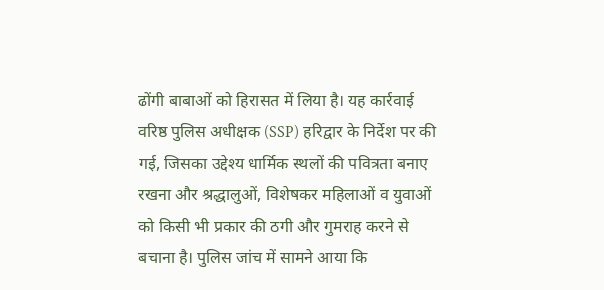ढोंगी बाबाओं को हिरासत में लिया है। यह कार्रवाई वरिष्ठ पुलिस अधीक्षक (SSP) हरिद्वार के निर्देश पर की गई, जिसका उद्देश्य धार्मिक स्थलों की पवित्रता बनाए रखना और श्रद्धालुओं, विशेषकर महिलाओं व युवाओं को किसी भी प्रकार की ठगी और गुमराह करने से बचाना है। पुलिस जांच में सामने आया कि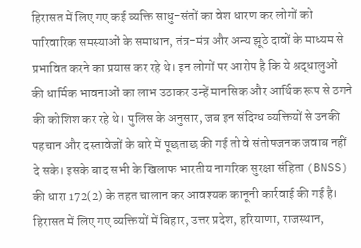हिरासत में लिए गए कई व्यक्ति साधु-संतों का वेश धारण कर लोगों को पारिवारिक समस्याओं के समाधान, तंत्र-मंत्र और अन्य झूठे दावों के माध्यम से प्रभावित करने का प्रयास कर रहे थे। इन लोगों पर आरोप है कि ये श्रद्धालुओं की धार्मिक भावनाओं का लाभ उठाकर उन्हें मानसिक और आर्थिक रूप से ठगने की कोशिश कर रहे थे। पुलिस के अनुसार, जब इन संदिग्ध व्यक्तियों से उनकी पहचान और दस्तावेजों के बारे में पूछताछ की गई तो वे संतोषजनक जवाब नहीं दे सके। इसके बाद सभी के खिलाफ भारतीय नागरिक सुरक्षा संहिता (BNSS) की धारा 172(2) के तहत चालान कर आवश्यक कानूनी कार्रवाई की गई है। हिरासत में लिए गए व्यक्तियों में बिहार, उत्तर प्रदेश, हरियाणा, राजस्थान,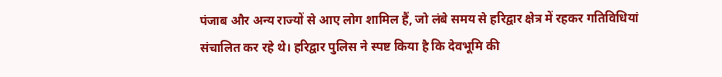पंजाब और अन्य राज्यों से आए लोग शामिल हैं, जो लंबे समय से हरिद्वार क्षेत्र में रहकर गतिविधियां संचालित कर रहे थे। हरिद्वार पुलिस ने स्पष्ट किया है कि देवभूमि की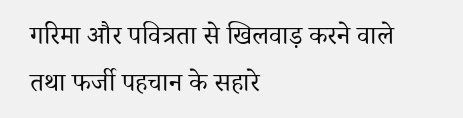गरिमा और पवित्रता से खिलवाड़ करने वाले तथा फर्जी पहचान के सहारे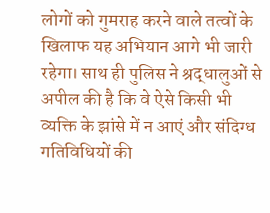लोगों को गुमराह करने वाले तत्वों के खिलाफ यह अभियान आगे भी जारी रहेगा। साथ ही पुलिस ने श्रद्धालुओं से अपील की है कि वे ऐसे किसी भी व्यक्ति के झांसे में न आएं और संदिग्ध गतिविधियों की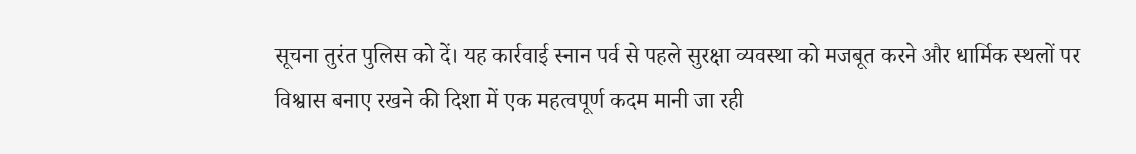सूचना तुरंत पुलिस को दें। यह कार्रवाई स्नान पर्व से पहले सुरक्षा व्यवस्था को मजबूत करने और धार्मिक स्थलों पर विश्वास बनाए रखने की दिशा में एक महत्वपूर्ण कदम मानी जा रही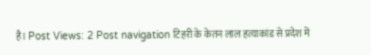है। Post Views: 2 Post navigation टिहरी के केतन लाल हत्याकांड से प्रदेश में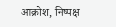आक्रोश, निष्पक्ष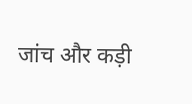जांच और कड़ी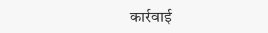कार्रवाई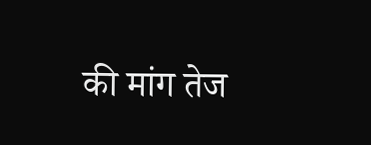की मांग तेज